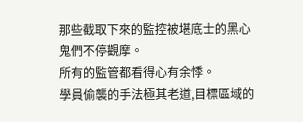那些截取下來的監控被堪底士的黑心鬼們不停觀摩。
所有的監管都看得心有余悸。
學員偷襲的手法極其老道,目標區域的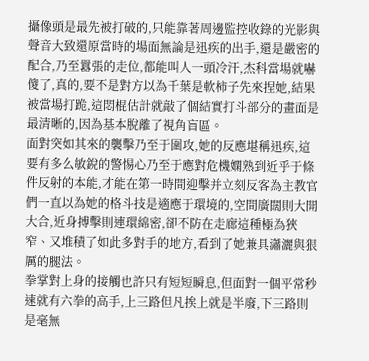攝像頭是最先被打破的,只能靠著周邊監控收錄的光影與聲音大致還原當時的場面無論是迅疾的出手,還是嚴密的配合,乃至囂張的走位,都能叫人一頭冷汗,杰科當場就嚇傻了,真的,要不是對方以為千葉是軟柿子先來捏她,結果被當場打跪,這悶棍估計就敲了個結實打斗部分的畫面是最清晰的,因為基本脫離了視角盲區。
面對突如其來的襲擊乃至于圍攻,她的反應堪稱迅疾,這要有多么敏銳的警惕心乃至于應對危機嫻熟到近乎于條件反射的本能,才能在第一時間迎擊并立刻反客為主教官們一直以為她的格斗技是適應于環境的,空間廣闊則大開大合,近身搏擊則連環綿密,卻不防在走廊這種極為狹窄、又堆積了如此多對手的地方,看到了她兼具瀟灑與狠厲的腿法。
拳掌對上身的接觸也許只有短短瞬息,但面對一個平常秒速就有六拳的高手,上三路但凡挨上就是半廢,下三路則是毫無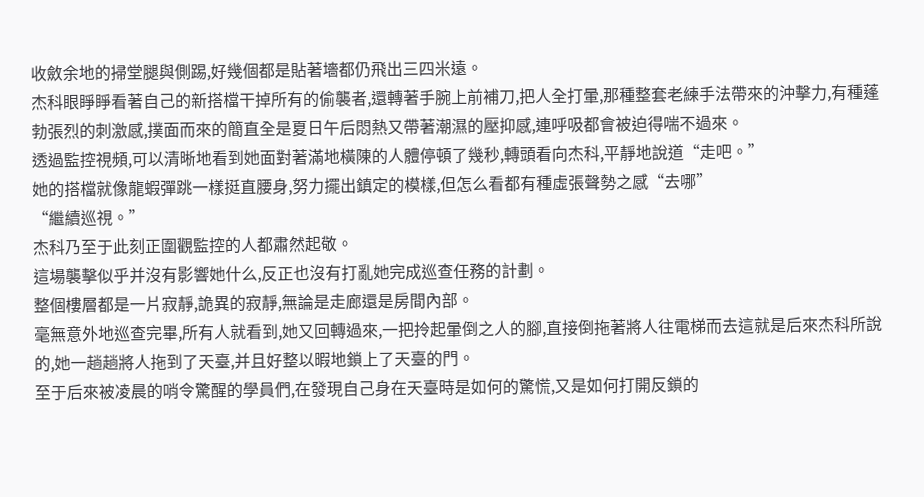收斂余地的掃堂腿與側踢,好幾個都是貼著墻都仍飛出三四米遠。
杰科眼睜睜看著自己的新搭檔干掉所有的偷襲者,還轉著手腕上前補刀,把人全打暈,那種整套老練手法帶來的沖擊力,有種蓬勃張烈的刺激感,撲面而來的簡直全是夏日午后悶熱又帶著潮濕的壓抑感,連呼吸都會被迫得喘不過來。
透過監控視頻,可以清晰地看到她面對著滿地橫陳的人體停頓了幾秒,轉頭看向杰科,平靜地說道“走吧。”
她的搭檔就像龍蝦彈跳一樣挺直腰身,努力擺出鎮定的模樣,但怎么看都有種虛張聲勢之感“去哪”
“繼續巡視。”
杰科乃至于此刻正圍觀監控的人都肅然起敬。
這場襲擊似乎并沒有影響她什么,反正也沒有打亂她完成巡查任務的計劃。
整個樓層都是一片寂靜,詭異的寂靜,無論是走廊還是房間內部。
毫無意外地巡查完畢,所有人就看到,她又回轉過來,一把拎起暈倒之人的腳,直接倒拖著將人往電梯而去這就是后來杰科所說的,她一趟趟將人拖到了天臺,并且好整以暇地鎖上了天臺的門。
至于后來被凌晨的哨令驚醒的學員們,在發現自己身在天臺時是如何的驚慌,又是如何打開反鎖的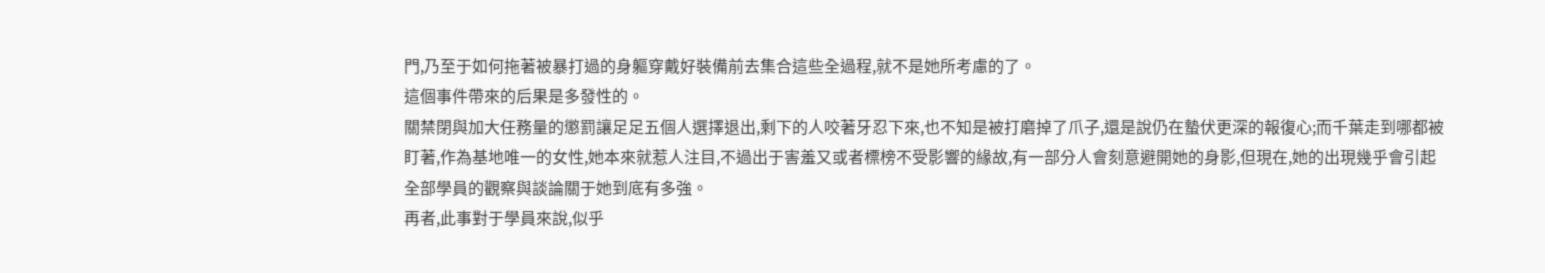門,乃至于如何拖著被暴打過的身軀穿戴好裝備前去集合這些全過程,就不是她所考慮的了。
這個事件帶來的后果是多發性的。
關禁閉與加大任務量的懲罰讓足足五個人選擇退出,剩下的人咬著牙忍下來,也不知是被打磨掉了爪子,還是說仍在蟄伏更深的報復心;而千葉走到哪都被盯著,作為基地唯一的女性,她本來就惹人注目,不過出于害羞又或者標榜不受影響的緣故,有一部分人會刻意避開她的身影,但現在,她的出現幾乎會引起全部學員的觀察與談論關于她到底有多強。
再者,此事對于學員來說,似乎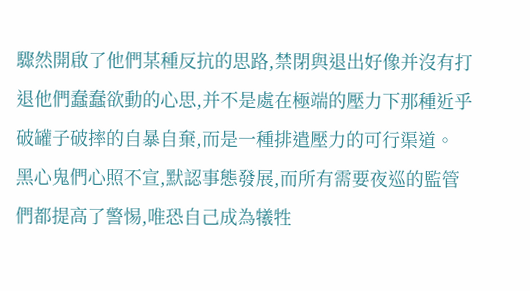驟然開啟了他們某種反抗的思路,禁閉與退出好像并沒有打退他們蠢蠢欲動的心思,并不是處在極端的壓力下那種近乎破罐子破摔的自暴自棄,而是一種排遣壓力的可行渠道。
黑心鬼們心照不宣,默認事態發展,而所有需要夜巡的監管們都提高了警惕,唯恐自己成為犧牲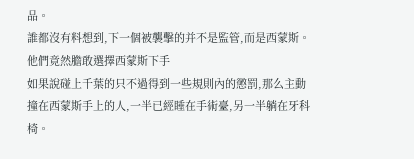品。
誰都沒有料想到,下一個被襲擊的并不是監管,而是西蒙斯。
他們竟然膽敢選擇西蒙斯下手
如果說碰上千葉的只不過得到一些規則內的懲罰,那么主動撞在西蒙斯手上的人,一半已經睡在手術臺,另一半躺在牙科椅。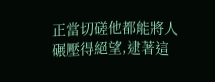正當切磋他都能將人碾壓得絕望,逮著這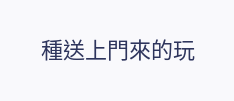種送上門來的玩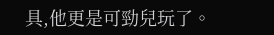具,他更是可勁兒玩了。